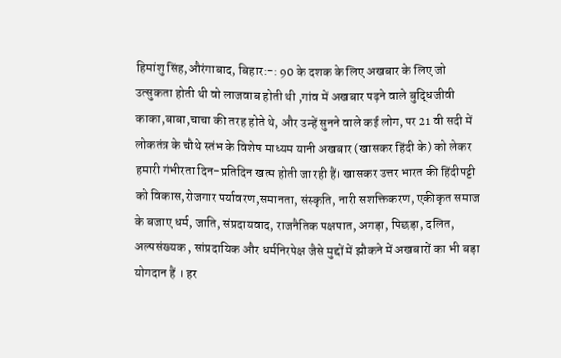हिमांशु सिंह,औरंगाबाद, बिहार:-: 90 के दशक के लिए अखबार के लिए जो उत्सुकता होती थी वो लाजवाब होती थी ,गांव में अखबार पढ़ने वाले बुद्धिजीवी काका,बाबा,चाचा की तरह होते थे, और उन्हें सुनने वाले कई लोग, पर 21 वी सदी में लोकतंत्र के चौथे स्तंभ के विशेष माध्यम यानी अखबार (खासकर हिंदी के) को लेकर हमारी गंभीरता दिन-प्रतिदिन खत्म होती जा रही हैं। खासकर उत्तर भारत की हिंदीपट्टी को विकास,रोजगार पर्यावरण,समानता, संस्कृति, नारी सशक्तिकरण, एकीकृत समाज के बजाए धर्म, जाति, संप्रदायवाद, राजनैतिक पक्षपात, अगड़ा, पिछड़ा, दलित, अल्पसंख्यक , सांप्रदायिक और धर्मनिरपेक्ष जैसे मुद्दों में झौकने में अखबारों का भी बड़ा योगदान हैं । हर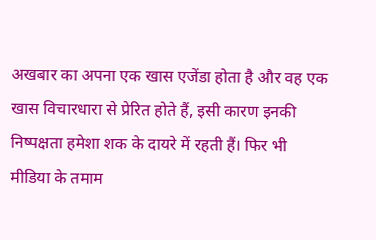अखबार का अपना एक खास एजेंडा होता है और वह एक खास विचारधारा से प्रेरित होते हैं, इसी कारण इनकी निष्पक्षता हमेशा शक के दायरे में रहती हैं। फिर भी मीडिया के तमाम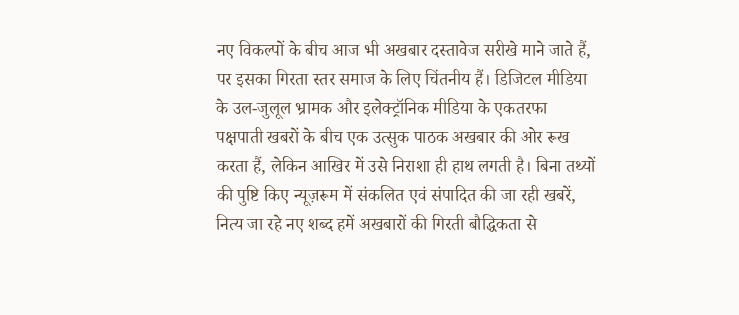नए विकल्पों के बीच आज भी अखबार दस्तावेज सरीखे माने जाते हैं, पर इसका गिरता स्तर समाज के लिए चिंतनीय हैं। डिजिटल मीडिया के उल-जुलूल भ्रामक और इलेक्ट्रॉनिक मीडिया के एकतरफा पक्षपाती खबरों के बीच एक उत्सुक पाठक अखबार की ओर रूख करता हैं, लेकिन आखिर में उसे निराशा ही हाथ लगती है। बिना तथ्यों की पुष्टि किए न्यूज़रूम में संकलित एवं संपादित की जा रही खबरें, नित्य जा रहे नए शब्द हमें अखबारों की गिरती बौद्धिकता से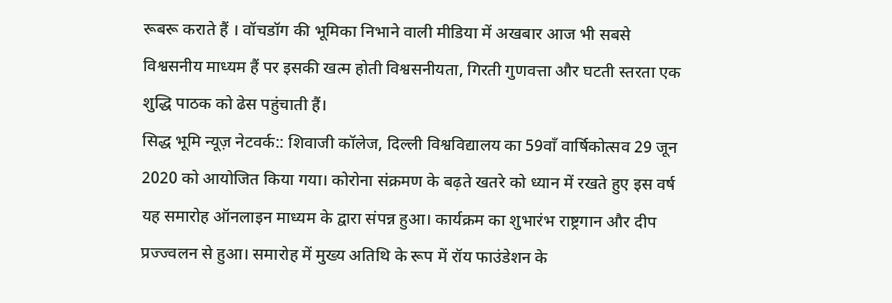रूबरू कराते हैं । वॉचडॉग की भूमिका निभाने वाली मीडिया में अखबार आज भी सबसे विश्वसनीय माध्यम हैं पर इसकी खत्म होती विश्वसनीयता, गिरती गुणवत्ता और घटती स्तरता एक शुद्धि पाठक को ढेस पहुंचाती हैं।
सिद्ध भूमि न्यूज़ नेटवर्क:: शिवाजी कॉलेज, दिल्ली विश्वविद्यालय का 59वाँ वार्षिकोत्सव 29 जून 2020 को आयोजित किया गया। कोरोना संक्रमण के बढ़ते खतरे को ध्यान में रखते हुए इस वर्ष यह समारोह ऑनलाइन माध्यम के द्वारा संपन्न हुआ। कार्यक्रम का शुभारंभ राष्ट्रगान और दीप प्रज्ज्वलन से हुआ। समारोह में मुख्य अतिथि के रूप में रॉय फाउंडेशन के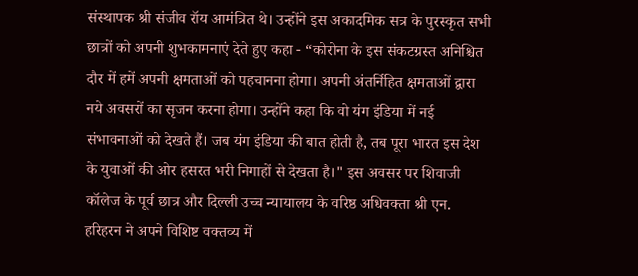संस्थापक श्री संजीव रॉय आमंत्रित थे। उन्होंने इस अकादमिक सत्र के पुरस्कृत सभी छात्रों को अपनी शुभकामनाएं देते हुए कहा - “कोरोना के इस संकटग्रस्त अनिश्चित दौर में हमें अपनी क्षमताओं को पहचानना होगा। अपनी अंतर्निहित क्षमताओं द्वारा नये अवसरों का सृजन करना होगा। उन्होंने कहा कि वो यंग इंडिया में नई संभावनाओं को देखते हैं। जब यंग इंडिया की बात होती है, तब पूरा भारत इस देश के युवाओं की ओर हसरत भरी निगाहों से देखता है।" इस अवसर पर शिवाजी कॉलेज के पूर्व छात्र और दिल्ली उच्च न्यायालय के वरिष्ठ अधिवक्ता श्री एन. हरिहरन ने अपने विशिष्ट वक्तव्य में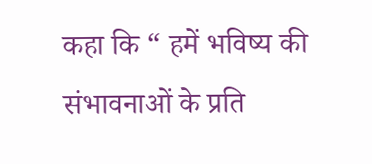कहा कि “ हमें भविष्य की संभावनाओं के प्रति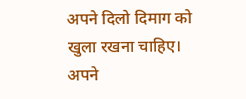अपने दिलो दिमाग को खुला रखना चाहिए। अपने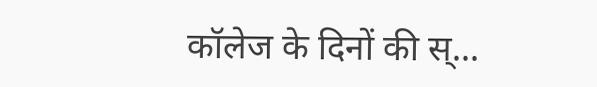कॉलेज के दिनों की स्...